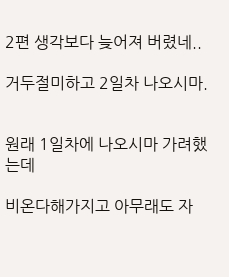2편 생각보다 늦어져 버렸네..

거두절미하고 2일차 나오시마.


원래 1일차에 나오시마 가려했는데

비온다해가지고 아무래도 자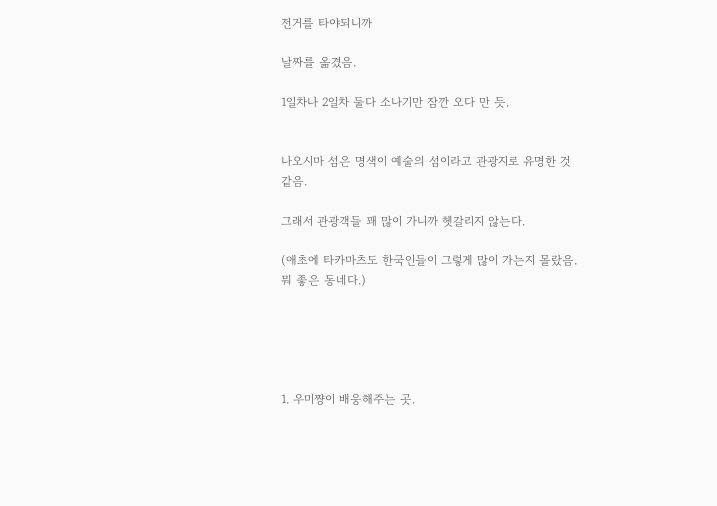전거를 타야되니까

날짜를 옮겼음.

1일차나 2일차 둘다 소나기만 잠깐 오다 만 듯.


나오시마 섬은 명색이 예술의 섬이라고 관광지로 유명한 것 같음.

그래서 관광객들 꽤 많이 가니까 헷갈리지 않는다.

(애초에 타카마츠도 한국인들이 그렇게 많이 가는지 몰랐음. 뭐 좋은 동네다.)





1. 우미쨩이 배웅해주는 곳.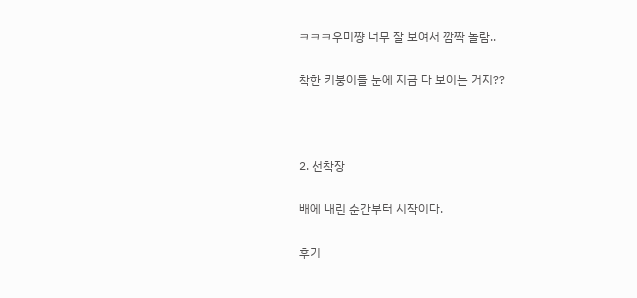ㅋㅋㅋ우미쨩 너무 잘 보여서 깜짝 놀람..


착한 키붕이들 눈에 지금 다 보이는 거지??





2. 선착장


배에 내린 순간부터 시작이다.


후기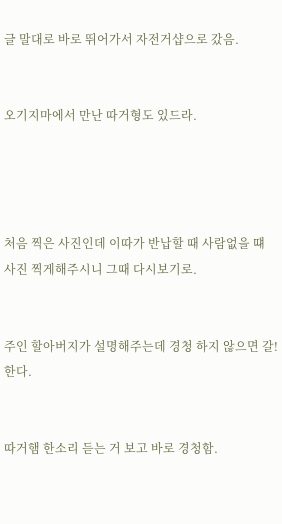글 말대로 바로 뛰어가서 자전거샵으로 갔음.


오기지마에서 만난 따거형도 있드라.




처음 찍은 사진인데 이따가 반납할 때 사람없을 떄 사진 찍게해주시니 그때 다시보기로.


주인 할아버지가 설명해주는데 경청 하지 않으면 갈!한다.


따거햄 한소리 듣는 거 보고 바로 경청함.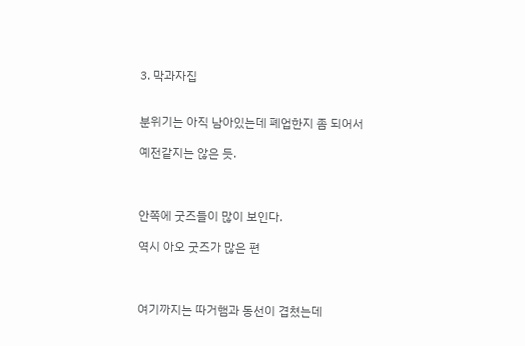3. 막과자집


분위기는 아직 남아있는데 폐업한지 좀 되어서

예전같지는 않은 듯.



안쪽에 굿즈들이 많이 보인다.

역시 아오 굿즈가 많은 편



여기까지는 따거햄과 동선이 겹쳤는데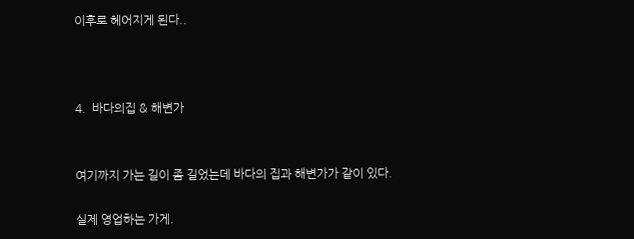이후로 헤어지게 된다..



4.  바다의집 & 해변가


여기까지 가는 길이 좀 길었는데 바다의 집과 해변가가 같이 있다.

실제 영업하는 가게.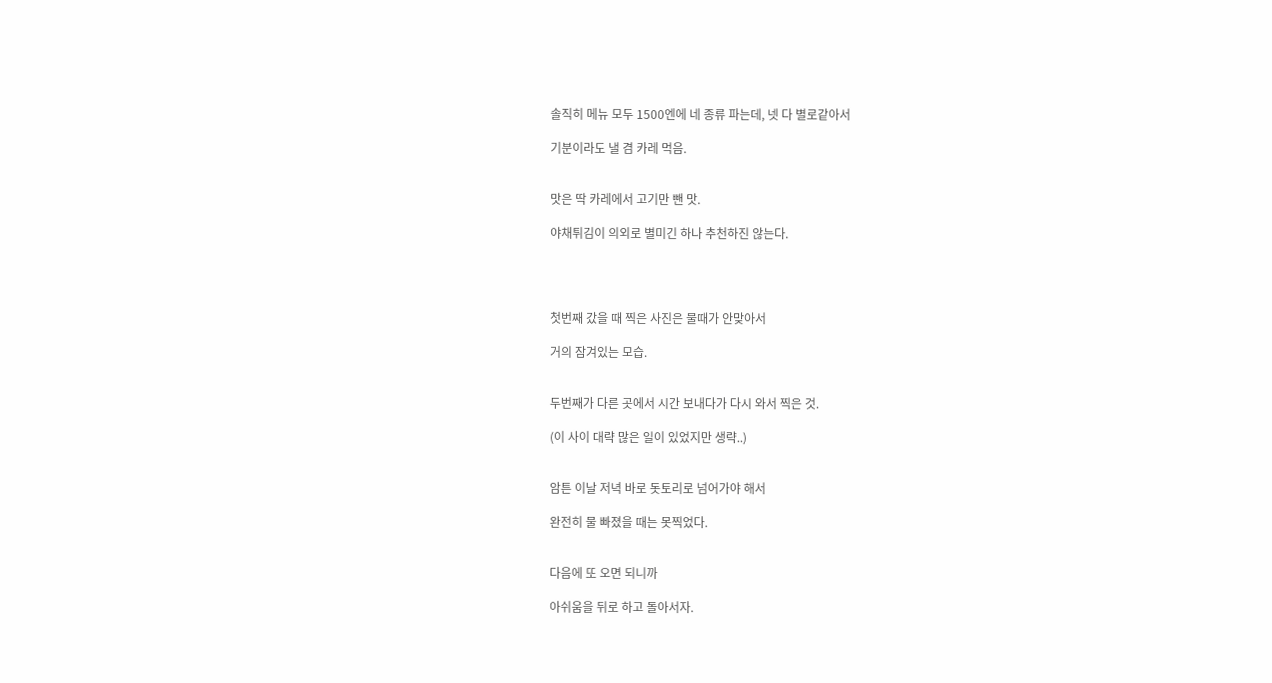솔직히 메뉴 모두 1500엔에 네 종류 파는데, 넷 다 별로같아서

기분이라도 낼 겸 카레 먹음.


맛은 딱 카레에서 고기만 뺀 맛.

야채튀김이 의외로 별미긴 하나 추천하진 않는다.




첫번째 갔을 때 찍은 사진은 물때가 안맞아서

거의 잠겨있는 모습.


두번째가 다른 곳에서 시간 보내다가 다시 와서 찍은 것.

(이 사이 대략 많은 일이 있었지만 생략..)


암튼 이날 저녁 바로 돗토리로 넘어가야 해서

완전히 물 빠졌을 때는 못찍었다.


다음에 또 오면 되니까

아쉬움을 뒤로 하고 돌아서자.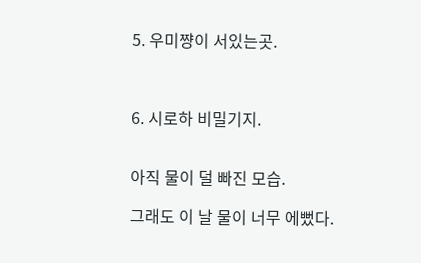5. 우미쨩이 서있는곳.



6. 시로하 비밀기지.


아직 물이 덜 빠진 모습.

그래도 이 날 물이 너무 에뻤다.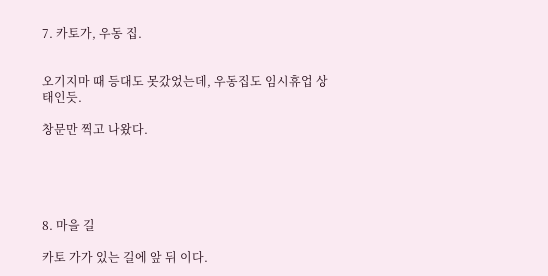7. 카토가, 우동 집.


오기지마 때 등대도 못갔었는데, 우동집도 임시휴업 상태인듯.

창문만 찍고 나왔다.





8. 마을 길

카토 가가 있는 길에 앞 뒤 이다.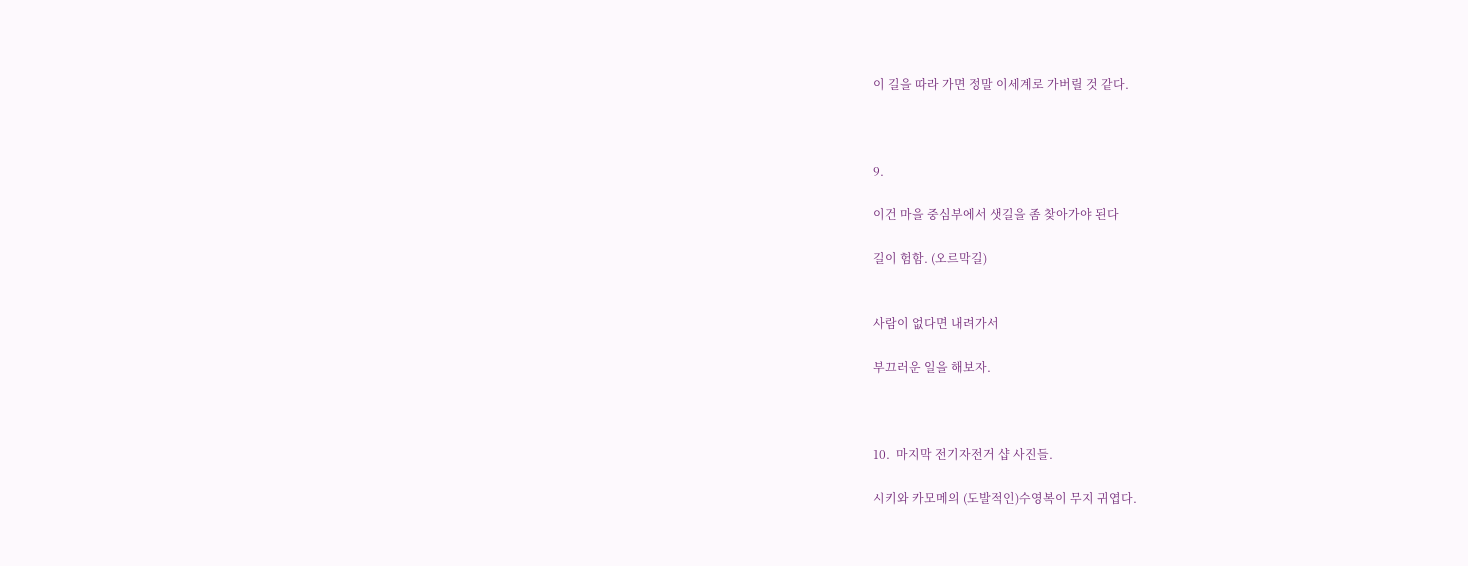이 길을 따라 가면 정말 이세계로 가버릴 것 같다.



9.

이건 마을 중심부에서 샛길을 좀 찾아가야 된다

길이 험함. (오르막길)


사람이 없다면 내려가서

부끄러운 일을 해보자.



10.  마지막 전기자전거 샵 사진들.

시키와 카모메의 (도발적인)수영복이 무지 귀엽다.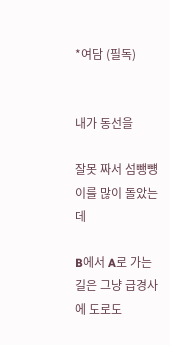*여담 (필독)


내가 동선을

잘못 짜서 섬뺑뻉이를 많이 돌았는데

B에서 A로 가는 길은 그냥 급경사에 도로도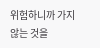위험하니까 가지 않는 것을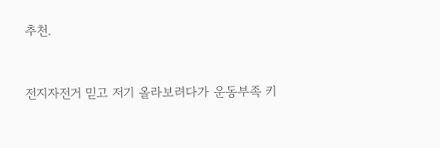추천.


전지자전거 믿고 저기 올라보려다가 운동부족 키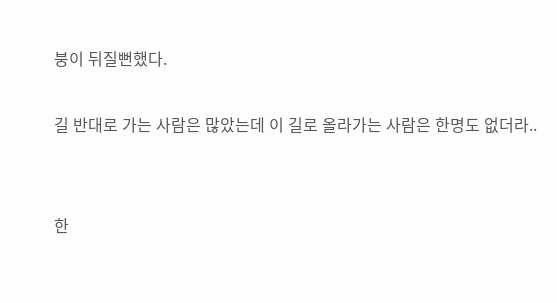붕이 뒤질뻔했다.

길 반대로 가는 사람은 많았는데 이 길로 올라가는 사람은 한명도 없더라..


한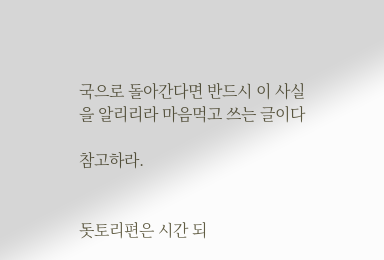국으로 돌아간다면 반드시 이 사실을 알리리라 마음먹고 쓰는 글이다

참고하라.


돗토리편은 시간 되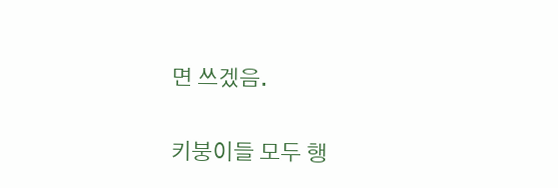면 쓰겠음.

키붕이들 모두 행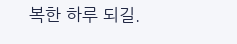복한 하루 되길.